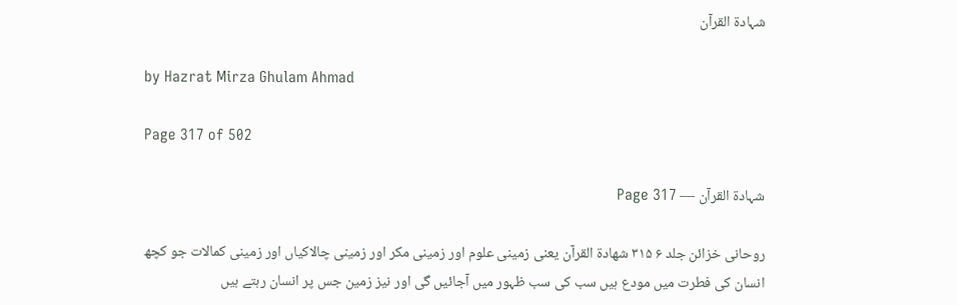شہادة القرآن

by Hazrat Mirza Ghulam Ahmad

Page 317 of 502

شہادة القرآن — Page 317

روحانی خزائن جلد ۶ ۳۱۵ شهادة القرآن یعنی زمینی علوم اور زمینی مکر اور زمینی چالاکیاں اور زمینی کمالات جو کچھ انسان کی فطرت میں مودع ہیں سب کی سب ظہور میں آجائیں گی اور نیز زمین جس پر انسان رہتے ہیں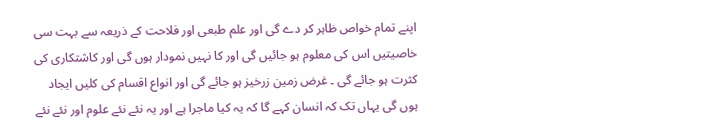اپنے تمام خواص ظاہر کر دے گی اور علم طبعی اور فلاحت کے ذریعہ سے بہت سی خاصیتیں اس کی معلوم ہو جائیں گی اور کا نہیں نمودار ہوں گی اور کاشتکاری کی کثرت ہو جائے گی ۔ غرض زمین زرخیز ہو جائے گی اور انواع اقسام کی کلیں ایجاد ہوں گی یہاں تک کہ انسان کہے گا کہ یہ کیا ماجرا ہے اور یہ نئے نئے علوم اور نئے نئے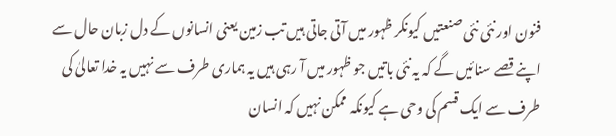فنون اور نئی نئی صنعتیں کیونکر ظہور میں آتی جاتی ہیں تب زمین یعنی انسانوں کے دل زبان حال سے اپنے قصے سنائیں گے کہ یہ نئی باتیں جو ظہور میں آ رہی ہیں یہ ہماری طرف سے نہیں یہ خدا تعالیٰ کی طرف سے ایک قسم کی وحی ہے کیونکہ ممکن نہیں کہ انسان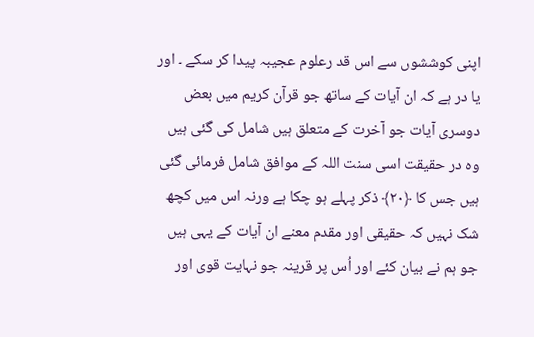اپنی کوششوں سے اس قد رعلوم عجیبہ پیدا کر سکے ۔ اور یا در ہے کہ ان آیات کے ساتھ جو قرآن کریم میں بعض دوسری آیات جو آخرت کے متعلق ہیں شامل کی گئی ہیں وہ در حقیقت اسی سنت اللہ کے موافق شامل فرمائی گئی ہیں جس کا ﴿۲۰﴾ ذکر پہلے ہو چکا ہے ورنہ اس میں کچھ شک نہیں کہ حقیقی اور مقدم معنے ان آیات کے یہی ہیں جو ہم نے بیان کئے اور اُس پر قرینہ جو نہایت قوی اور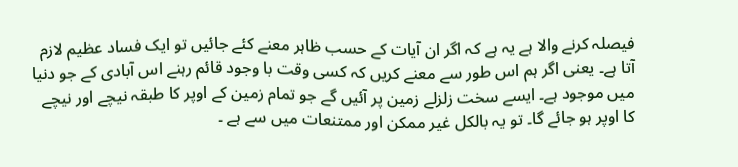فیصلہ کرنے والا ہے یہ ہے کہ اگر ان آیات کے حسب ظاہر معنے کئے جائیں تو ایک فساد عظیم لازم آتا ہے۔ یعنی اگر ہم اس طور سے معنے کریں کہ کسی وقت با وجود قائم رہنے اس آبادی کے جو دنیا میں موجود ہے۔ ایسے سخت زلزلے زمین پر آئیں گے جو تمام زمین کے اوپر کا طبقہ نیچے اور نیچے کا اوپر ہو جائے گا۔ تو یہ بالکل غیر ممکن اور ممتنعات میں سے ہے ۔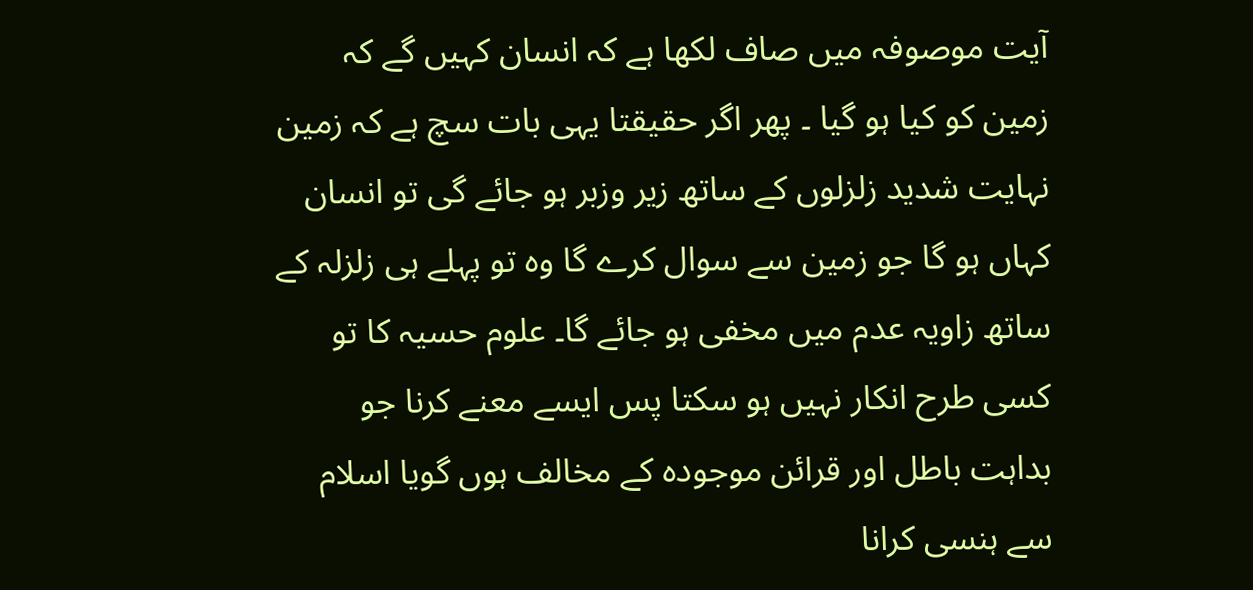آیت موصوفہ میں صاف لکھا ہے کہ انسان کہیں گے کہ زمین کو کیا ہو گیا ۔ پھر اگر حقیقتا یہی بات سچ ہے کہ زمین نہایت شدید زلزلوں کے ساتھ زیر وزبر ہو جائے گی تو انسان کہاں ہو گا جو زمین سے سوال کرے گا وہ تو پہلے ہی زلزلہ کے ساتھ زاویہ عدم میں مخفی ہو جائے گا۔ علوم حسیہ کا تو کسی طرح انکار نہیں ہو سکتا پس ایسے معنے کرنا جو بداہت باطل اور قرائن موجودہ کے مخالف ہوں گویا اسلام سے ہنسی کرانا